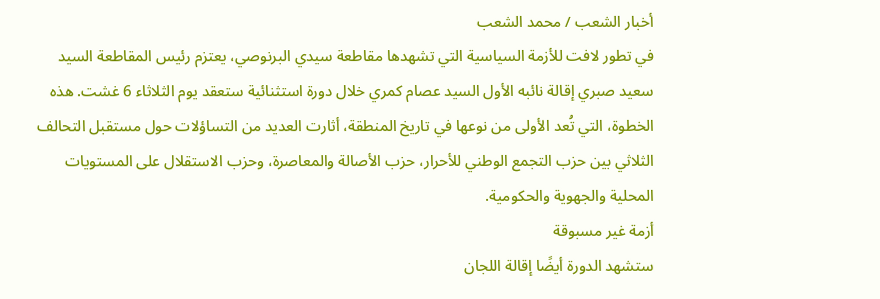أخبار الشعب / محمد الشعب
في تطور لافت للأزمة السياسية التي تشهدها مقاطعة سيدي البرنوصي، يعتزم رئيس المقاطعة السيد سعيد صبري إقالة نائبه الأول السيد عصام كمري خلال دورة استثنائية ستعقد يوم الثلاثاء 6 غشت. هذه الخطوة، التي تُعد الأولى من نوعها في تاريخ المنطقة، أثارت العديد من التساؤلات حول مستقبل التحالف الثلاثي بين حزب التجمع الوطني للأحرار، حزب الأصالة والمعاصرة، وحزب الاستقلال على المستويات المحلية والجهوية والحكومية.
أزمة غير مسبوقة
ستشهد الدورة أيضًا إقالة اللجان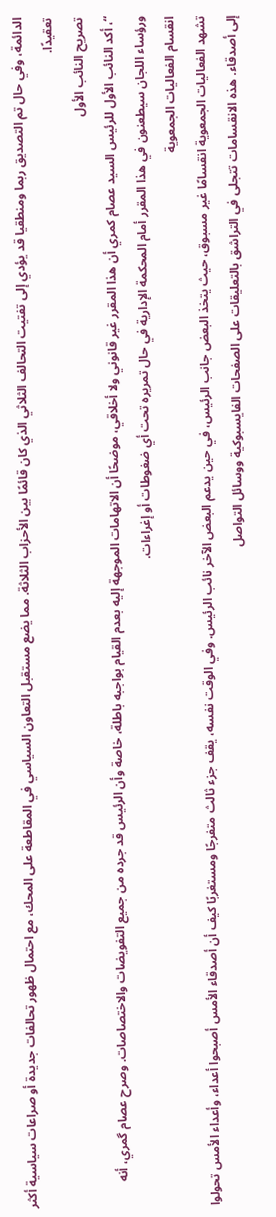الدائمة، وفي حال تم التصديق ربما ومنطقيا قد يؤدي إلى تفتيت التحالف الثلاثي الذي كان قائمًا بين الأحزاب الثلاثة. مما يضع مستقبل التعاون السياسي في المقاطعة على المحك، مع احتمال ظهور تحالفات جديدة أو صراعات سياسية أكثر تعقيدًا.
تصريح النائب الأول
“، أكد النائب الأول للرئيس السيد عصام كمري أن هذا المقرر غير قانوني ولا أخلاقي، موضحًا أن الاتهامات الموجهة إليه بعدم القيام بواجبه باطلة، خاصة وأن الرئيس قد جرده من جميع التفويضات والاختصاصات. وصرح عصام گمري، أنه ورؤساء اللجان سيطعنون في هذا المقرر أمام المحكمة الإدارية في حال تمريره تحت أي ضغوطات أو إغراءات.
انقسام الفعاليات الجمعوية
تشهد الفعاليات الجمعوية انقسامًا غير مسبوق، حيث يتخذ البعض جانب الرئيس، في حين يدعم البعض الآخر نائب الرئيس. وفي الوقت نفسه، يقف جزء ثالث متفرجًا ومستغربًا كيف أن أصدقاء الأمس أصبحوا أعداء، وأعداء الأمس تحولوا إلى أصدقاء. هذه الانقسامات تتجلى في التراشق بالتعليقات على الصفحات الفايسبوكية ووسائل التواصل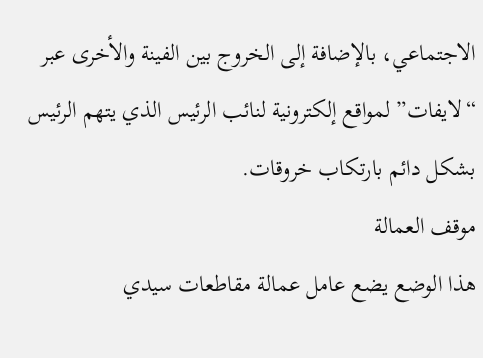الاجتماعي، بالإضافة إلى الخروج بين الفينة والأخرى عبر “لايفات” لمواقع إلكترونية لنائب الرئيس الذي يتهم الرئيس بشكل دائم بارتكاب خروقات.
موقف العمالة
هذا الوضع يضع عامل عمالة مقاطعات سيدي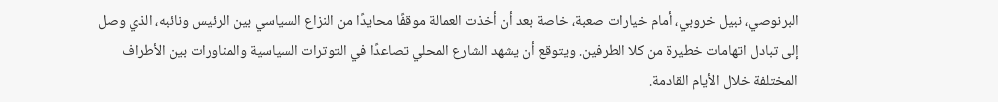البرنوصي، نبيل خروبي، أمام خيارات صعبة، خاصة بعد أن أخذت العمالة موقفًا محايدًا من النزاع السياسي بين الرئيس ونائبه، الذي وصل إلى تبادل اتهامات خطيرة من كلا الطرفين. ويتوقع أن يشهد الشارع المحلي تصاعدًا في التوترات السياسية والمناورات بين الأطراف المختلفة خلال الأيام القادمة.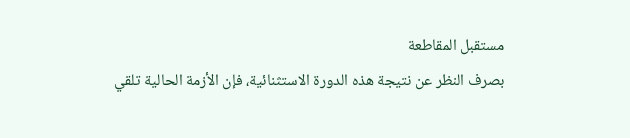مستقبل المقاطعة
بصرف النظر عن نتيجة هذه الدورة الاستثنائية، فإن الأزمة الحالية تلقي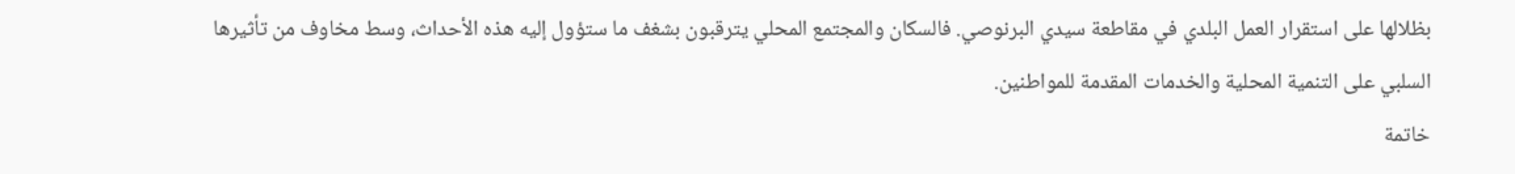بظلالها على استقرار العمل البلدي في مقاطعة سيدي البرنوصي. فالسكان والمجتمع المحلي يترقبون بشغف ما ستؤول إليه هذه الأحداث، وسط مخاوف من تأثيرها السلبي على التنمية المحلية والخدمات المقدمة للمواطنين.
خاتمة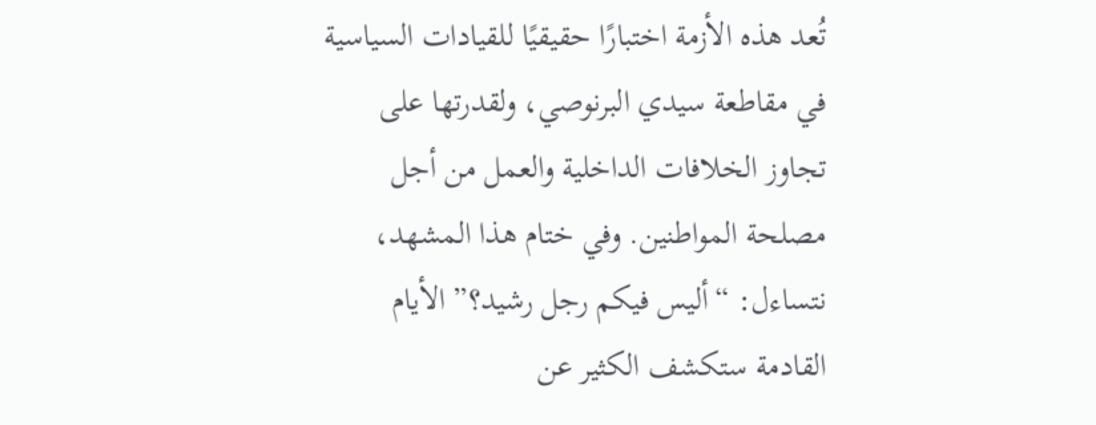تُعد هذه الأزمة اختبارًا حقيقيًا للقيادات السياسية في مقاطعة سيدي البرنوصي، ولقدرتها على تجاوز الخلافات الداخلية والعمل من أجل مصلحة المواطنين. وفي ختام هذا المشهد، نتساءل: “أليس فيكم رجل رشيد؟” الأيام القادمة ستكشف الكثير عن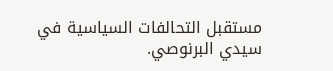مستقبل التحالفات السياسية في سيدي البرنوصي.